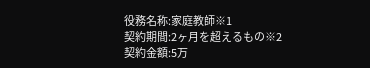役務名称:家庭教師※1
契約期間:2ヶ月を超えるもの※2
契約金額:5万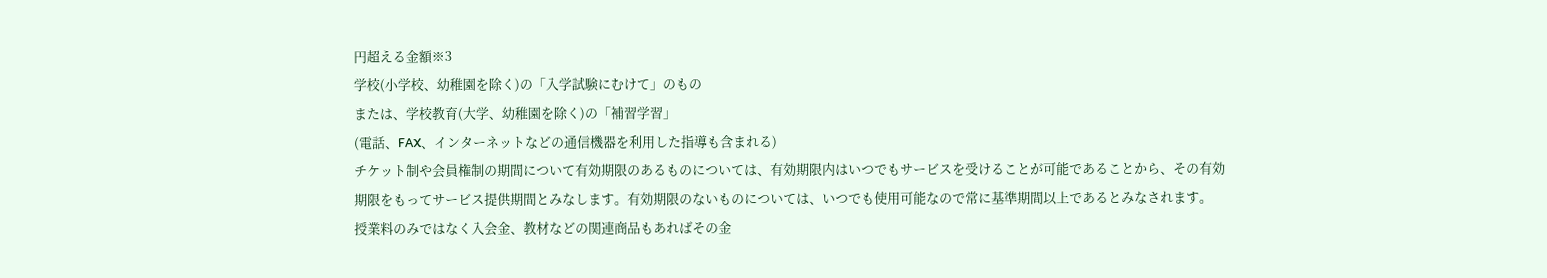円超える金額※3
学校(小学校、幼稚園を除く)の「入学試験にむけて」のもの
または、学校教育(大学、幼稚園を除く)の「補習学習」
(電話、FAX、インターネットなどの通信機器を利用した指導も含まれる)
チケット制や会員権制の期間について有効期限のあるものについては、有効期限内はいつでもサービスを受けることが可能であることから、その有効期限をもってサービス提供期間とみなします。有効期限のないものについては、いつでも使用可能なので常に基準期間以上であるとみなされます。
授業料のみではなく入会金、教材などの関連商品もあればその金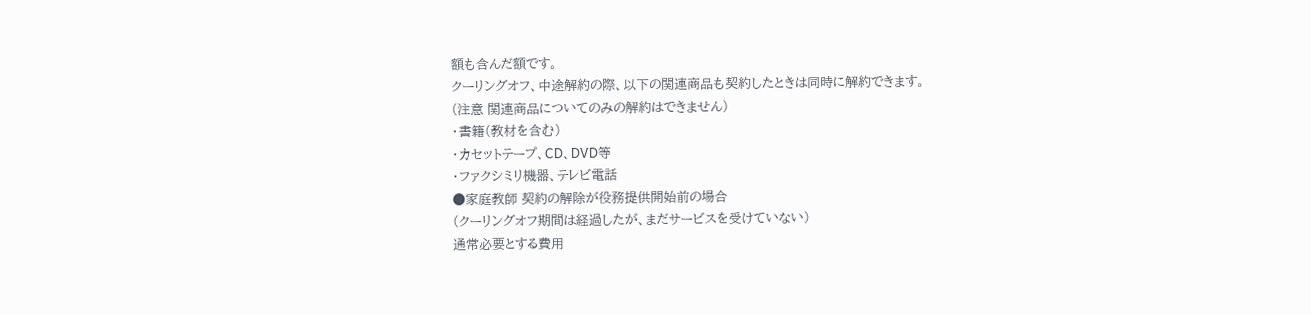額も含んだ額です。
クーリングオフ、中途解約の際、以下の関連商品も契約したときは同時に解約できます。
(注意 関連商品についてのみの解約はできません)
・書籍(教材を含む)
・カセットテープ、CD、DVD等
・ファクシミリ機器、テレビ電話
●家庭教師 契約の解除が役務提供開始前の場合
(クーリングオフ期間は経過したが、まだサービスを受けていない)
通常必要とする費用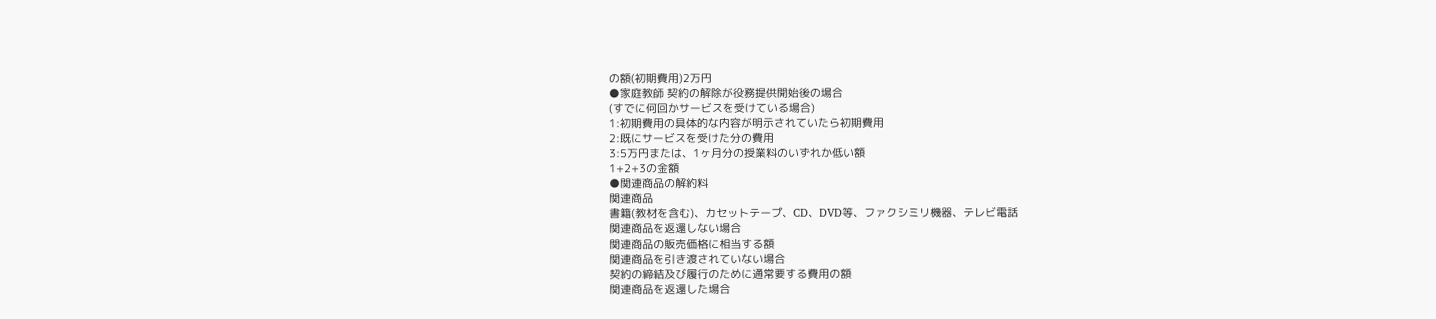の額(初期費用)2万円
●家庭教師 契約の解除が役務提供開始後の場合
(すでに何回かサービスを受けている場合)
1:初期費用の具体的な内容が明示されていたら初期費用
2:既にサービスを受けた分の費用
3:5万円または、1ヶ月分の授業料のいずれか低い額
1+2+3の金額
●関連商品の解約料
関連商品
書籍(教材を含む)、カセットテープ、CD、DVD等、ファクシミリ機器、テレビ電話
関連商品を返還しない場合
関連商品の販売価格に相当する額
関連商品を引き渡されていない場合
契約の締結及び履行のために通常要する費用の額
関連商品を返還した場合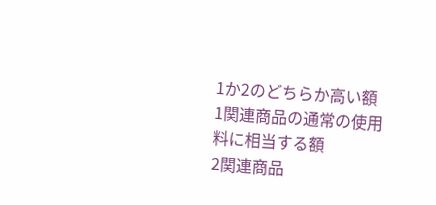1か2のどちらか高い額
1関連商品の通常の使用料に相当する額
2関連商品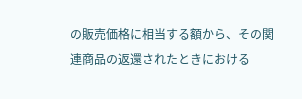の販売価格に相当する額から、その関連商品の返還されたときにおける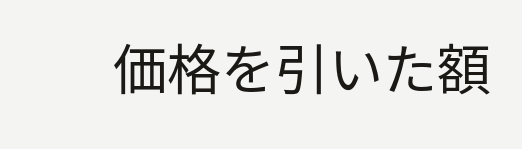価格を引いた額